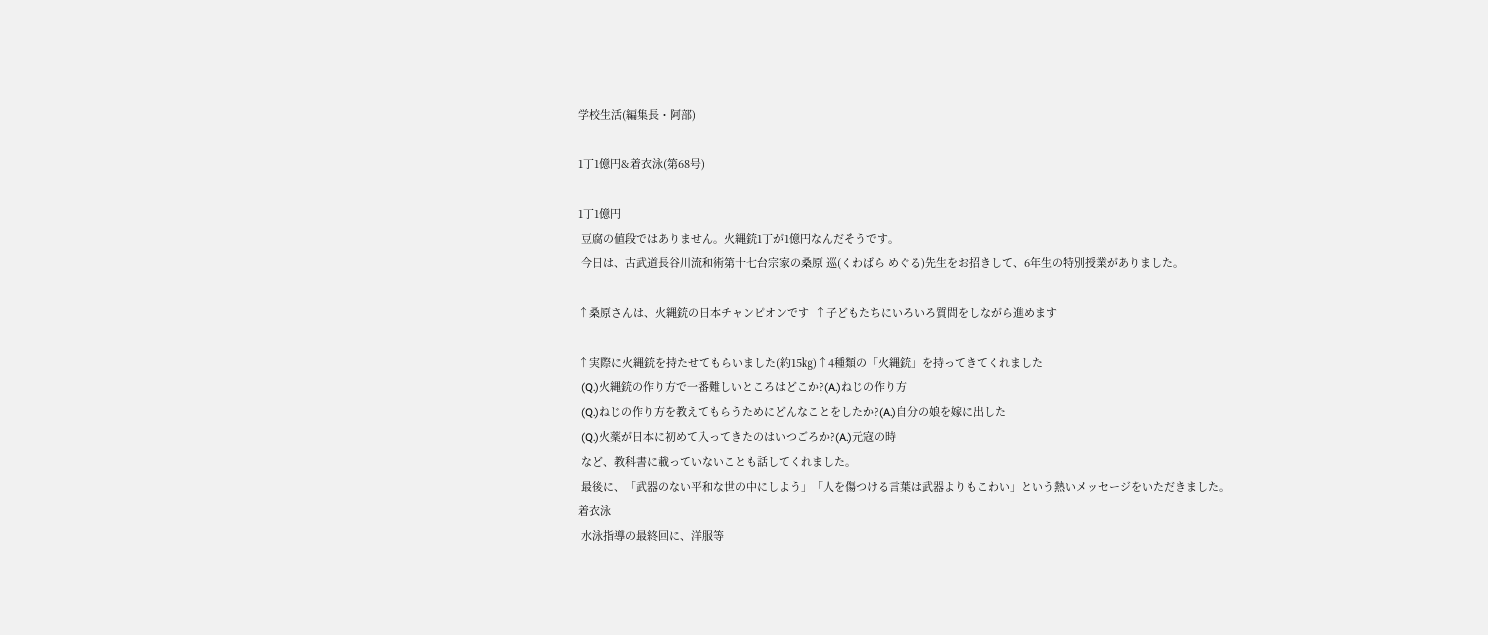学校生活(編集長・阿部)

1丁1億円&着衣泳(第68号)

1丁1億円
 豆腐の値段ではありません。火縄銃1丁が1億円なんだそうです。
 今日は、古武道長谷川流和術第十七台宗家の桑原 巡(くわばら めぐる)先生をお招きして、6年生の特別授業がありました。

↑桑原さんは、火縄銃の日本チャンピオンです  ↑子どもたちにいろいろ質問をしながら進めます

↑実際に火縄銃を持たせてもらいました(約15㎏)↑4種類の「火縄銃」を持ってきてくれました
 (Q.)火縄銃の作り方で一番難しいところはどこか?(A.)ねじの作り方
 (Q.)ねじの作り方を教えてもらうためにどんなことをしたか?(A.)自分の娘を嫁に出した
 (Q.)火薬が日本に初めて入ってきたのはいつごろか?(A.)元寇の時
 など、教科書に載っていないことも話してくれました。
 最後に、「武器のない平和な世の中にしよう」「人を傷つける言葉は武器よりもこわい」という熱いメッセージをいただきました。
着衣泳
 水泳指導の最終回に、洋服等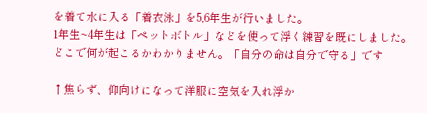を着て水に入る「着衣泳」を5,6年生が行いました。
1年生~4年生は「ペットボトル」などを使って浮く練習を既にしました。
どこで何が起こるかわかりません。「自分の命は自分で守る」です

↑焦らず、仰向けになって洋服に空気を入れ浮か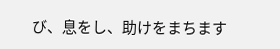び、息をし、助けをまちます